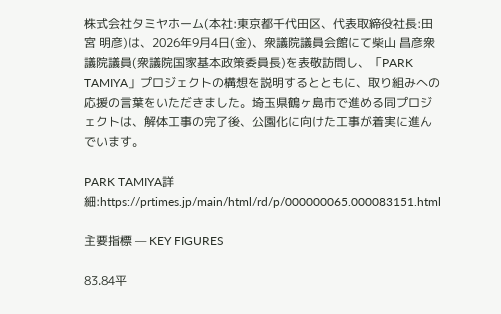株式会社タミヤホーム(本社:東京都千代田区、代表取締役社長:田宮 明彦)は、2026年9月4日(金)、衆議院議員会館にて柴山 昌彦衆議院議員(衆議院国家基本政策委員長)を表敬訪問し、「PARK TAMIYA」プロジェクトの構想を説明するとともに、取り組みへの応援の言葉をいただきました。埼玉県鶴ヶ島市で進める同プロジェクトは、解体工事の完了後、公園化に向けた工事が着実に進んでいます。

PARK TAMIYA詳細:https://prtimes.jp/main/html/rd/p/000000065.000083151.html

主要指標 — KEY FIGURES

83.84平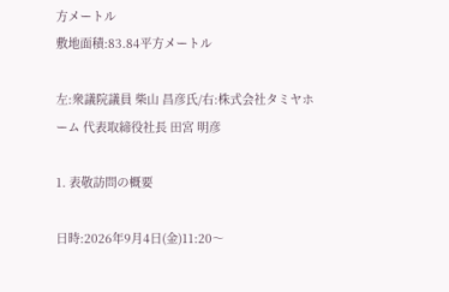方メートル
敷地面積:83.84平方メートル

左:衆議院議員 柴山 昌彦氏/右:株式会社タミヤホーム 代表取締役社長 田宮 明彦

1. 表敬訪問の概要

日時:2026年9月4日(金)11:20〜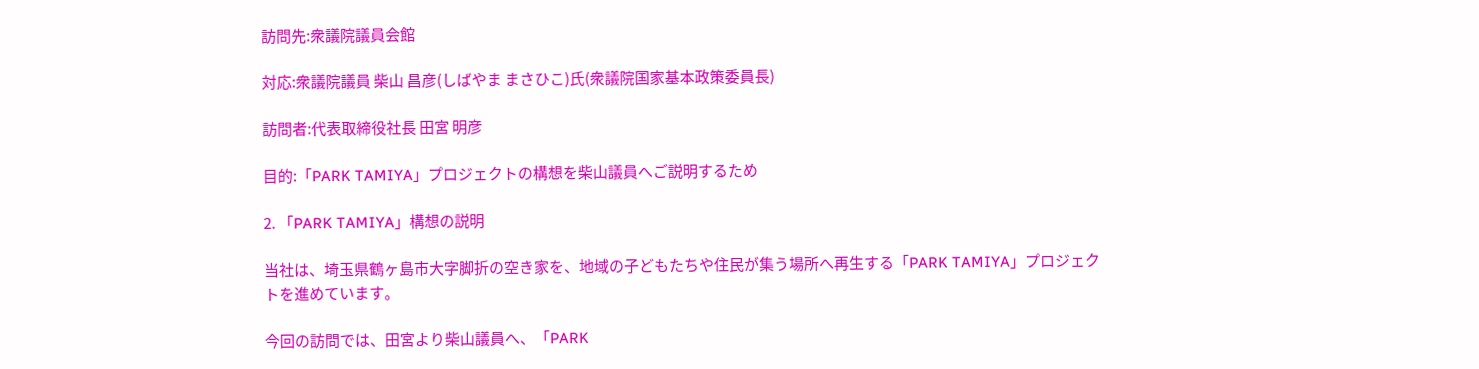訪問先:衆議院議員会館

対応:衆議院議員 柴山 昌彦(しばやま まさひこ)氏(衆議院国家基本政策委員長)

訪問者:代表取締役社長 田宮 明彦

目的:「PARK TAMIYA」プロジェクトの構想を柴山議員へご説明するため

2. 「PARK TAMIYA」構想の説明

当社は、埼玉県鶴ヶ島市大字脚折の空き家を、地域の子どもたちや住民が集う場所へ再生する「PARK TAMIYA」プロジェクトを進めています。

今回の訪問では、田宮より柴山議員へ、「PARK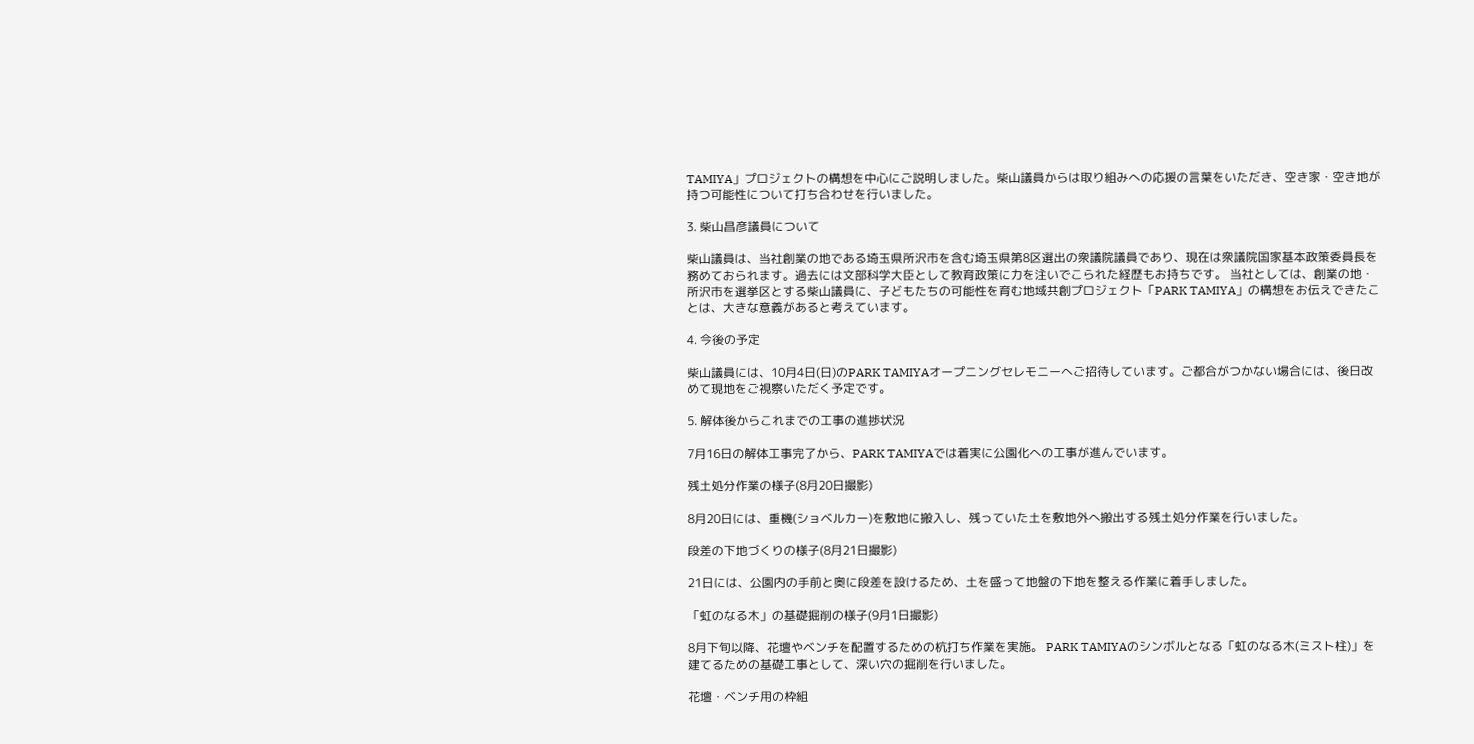TAMIYA」プロジェクトの構想を中心にご説明しました。柴山議員からは取り組みへの応援の言葉をいただき、空き家・空き地が持つ可能性について打ち合わせを行いました。

3. 柴山昌彦議員について

柴山議員は、当社創業の地である埼玉県所沢市を含む埼玉県第8区選出の衆議院議員であり、現在は衆議院国家基本政策委員長を務めておられます。過去には文部科学大臣として教育政策に力を注いでこられた経歴もお持ちです。 当社としては、創業の地・所沢市を選挙区とする柴山議員に、子どもたちの可能性を育む地域共創プロジェクト「PARK TAMIYA」の構想をお伝えできたことは、大きな意義があると考えています。

4. 今後の予定

柴山議員には、10月4日(日)のPARK TAMIYAオープニングセレモニーへご招待しています。ご都合がつかない場合には、後日改めて現地をご視察いただく予定です。

5. 解体後からこれまでの工事の進捗状況

7月16日の解体工事完了から、PARK TAMIYAでは着実に公園化への工事が進んでいます。

残土処分作業の様子(8月20日撮影)

8月20日には、重機(ショベルカー)を敷地に搬入し、残っていた土を敷地外へ搬出する残土処分作業を行いました。

段差の下地づくりの様子(8月21日撮影)

21日には、公園内の手前と奥に段差を設けるため、土を盛って地盤の下地を整える作業に着手しました。

「虹のなる木」の基礎掘削の様子(9月1日撮影)

8月下旬以降、花壇やベンチを配置するための杭打ち作業を実施。 PARK TAMIYAのシンボルとなる「虹のなる木(ミスト柱)」を建てるための基礎工事として、深い穴の掘削を行いました。

花壇・ベンチ用の枠組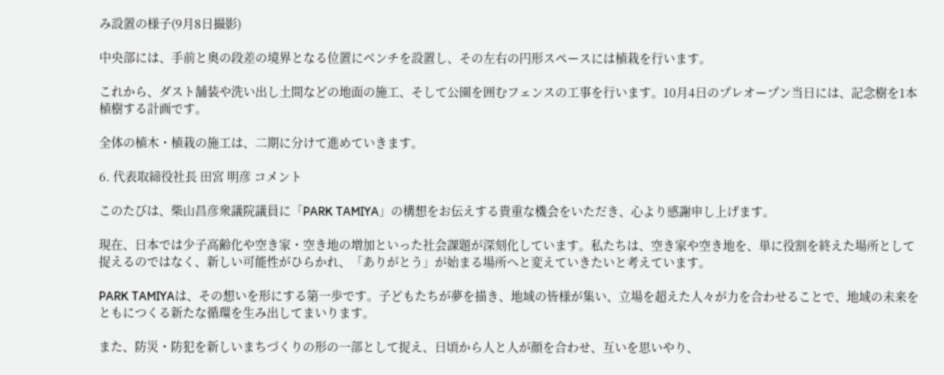み設置の様子(9月8日撮影)

中央部には、手前と奥の段差の境界となる位置にベンチを設置し、その左右の円形スペースには植栽を行います。

これから、ダスト舗装や洗い出し土間などの地面の施工、そして公園を囲むフェンスの工事を行います。10月4日のプレオープン当日には、記念樹を1本植樹する計画です。

全体の植木・植栽の施工は、二期に分けて進めていきます。

6. 代表取締役社長 田宮 明彦 コメント

このたびは、柴山昌彦衆議院議員に「PARK TAMIYA」の構想をお伝えする貴重な機会をいただき、心より感謝申し上げます。

現在、日本では少子高齢化や空き家・空き地の増加といった社会課題が深刻化しています。私たちは、空き家や空き地を、単に役割を終えた場所として捉えるのではなく、新しい可能性がひらかれ、「ありがとう」が始まる場所へと変えていきたいと考えています。

PARK TAMIYAは、その想いを形にする第一歩です。子どもたちが夢を描き、地域の皆様が集い、立場を超えた人々が力を合わせることで、地域の未来をともにつくる新たな循環を生み出してまいります。

また、防災・防犯を新しいまちづくりの形の一部として捉え、日頃から人と人が顔を合わせ、互いを思いやり、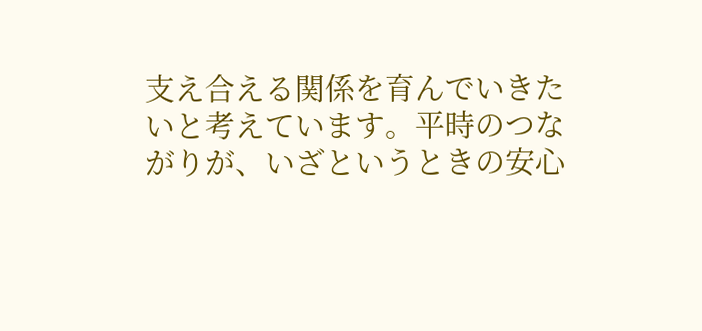支え合える関係を育んでいきたいと考えています。平時のつながりが、いざというときの安心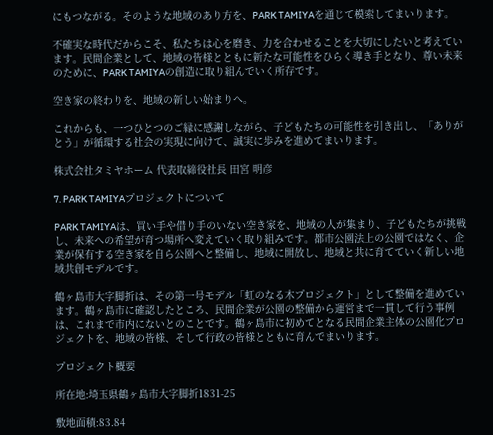にもつながる。そのような地域のあり方を、PARK TAMIYAを通じて模索してまいります。

不確実な時代だからこそ、私たちは心を磨き、力を合わせることを大切にしたいと考えています。民間企業として、地域の皆様とともに新たな可能性をひらく導き手となり、尊い未来のために、PARK TAMIYAの創造に取り組んでいく所存です。

空き家の終わりを、地域の新しい始まりへ。

これからも、一つひとつのご縁に感謝しながら、子どもたちの可能性を引き出し、「ありがとう」が循環する社会の実現に向けて、誠実に歩みを進めてまいります。

株式会社タミヤホーム 代表取締役社長 田宮 明彦

7. PARK TAMIYAプロジェクトについて

PARK TAMIYAは、買い手や借り手のいない空き家を、地域の人が集まり、子どもたちが挑戦し、未来への希望が育つ場所へ変えていく取り組みです。都市公園法上の公園ではなく、企業が保有する空き家を自ら公園へと整備し、地域に開放し、地域と共に育てていく新しい地域共創モデルです。

鶴ヶ島市大字脚折は、その第一号モデル「虹のなる木プロジェクト」として整備を進めています。鶴ヶ島市に確認したところ、民間企業が公園の整備から運営まで一貫して行う事例は、これまで市内にないとのことです。鶴ヶ島市に初めてとなる民間企業主体の公園化プロジェクトを、地域の皆様、そして行政の皆様とともに育んでまいります。

プロジェクト概要

所在地:埼玉県鶴ヶ島市大字脚折1831-25

敷地面積:83.84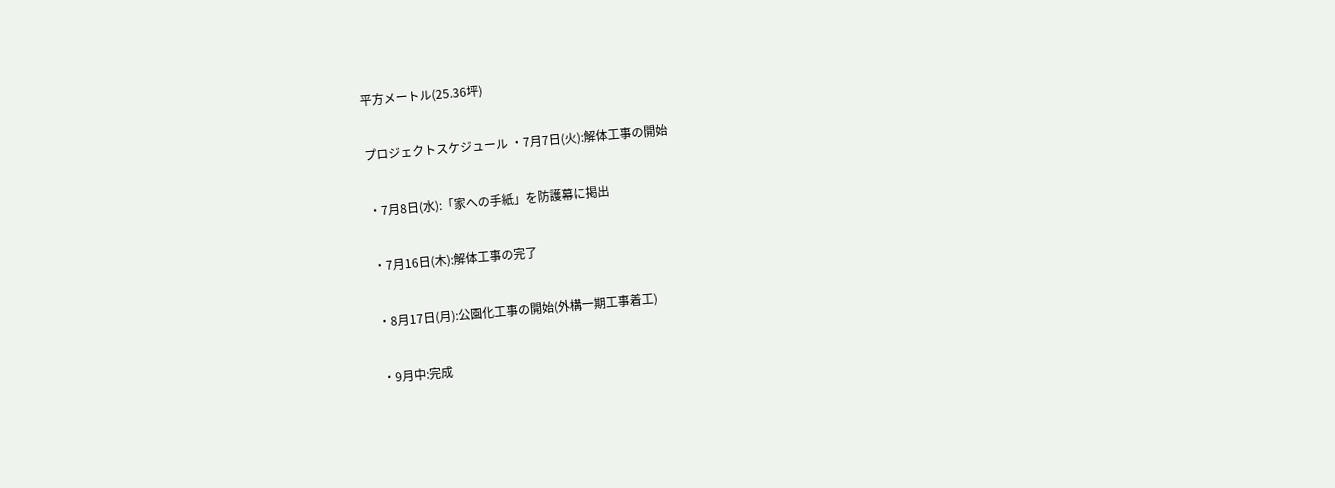平方メートル(25.36坪)

プロジェクトスケジュール ・7月7日(火):解体工事の開始

・7月8日(水):「家への手紙」を防護幕に掲出

・7月16日(木):解体工事の完了

・8月17日(月):公園化工事の開始(外構一期工事着工)

・9月中:完成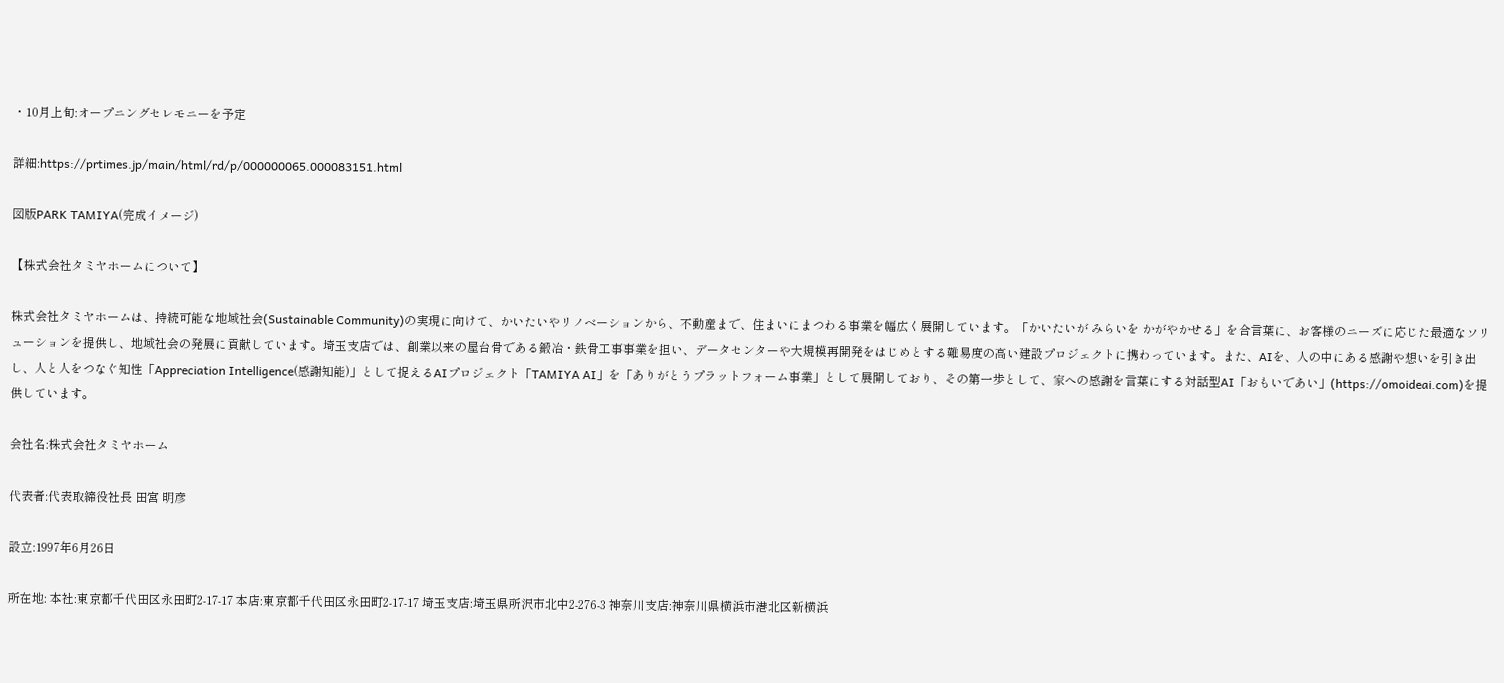・10月上旬:オープニングセレモニーを予定

詳細:https://prtimes.jp/main/html/rd/p/000000065.000083151.html

図版PARK TAMIYA(完成イメージ)

【株式会社タミヤホームについて】

株式会社タミヤホームは、持続可能な地域社会(Sustainable Community)の実現に向けて、かいたいやリノベーションから、不動産まで、住まいにまつわる事業を幅広く展開しています。「かいたいが みらいを かがやかせる」を合言葉に、お客様のニーズに応じた最適なソリューションを提供し、地域社会の発展に貢献しています。埼玉支店では、創業以来の屋台骨である鍛冶・鉄骨工事事業を担い、データセンターや大規模再開発をはじめとする難易度の高い建設プロジェクトに携わっています。また、AIを、人の中にある感謝や想いを引き出し、人と人をつなぐ知性「Appreciation Intelligence(感謝知能)」として捉えるAIプロジェクト「TAMIYA AI」を「ありがとうプラットフォーム事業」として展開しており、その第一歩として、家への感謝を言葉にする対話型AI「おもいであい」(https://omoideai.com)を提供しています。

会社名:株式会社タミヤホーム

代表者:代表取締役社長 田宮 明彦

設立:1997年6月26日

所在地: 本社:東京都千代田区永田町2-17-17 本店:東京都千代田区永田町2-17-17 埼玉支店:埼玉県所沢市北中2-276-3 神奈川支店:神奈川県横浜市港北区新横浜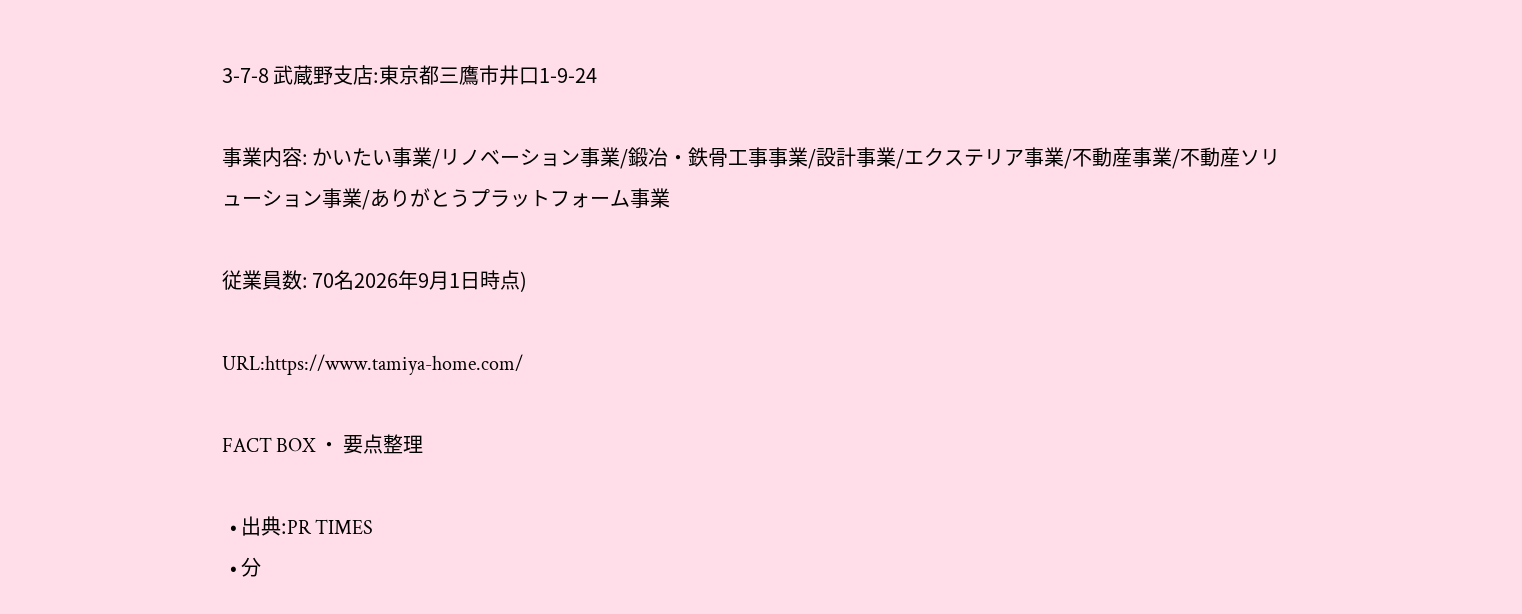3-7-8 武蔵野支店:東京都三鷹市井口1-9-24

事業内容: かいたい事業/リノベーション事業/鍛冶・鉄骨工事事業/設計事業/エクステリア事業/不動産事業/不動産ソリューション事業/ありがとうプラットフォーム事業

従業員数: 70名2026年9月1日時点)

URL:https://www.tamiya-home.com/

FACT BOX ・ 要点整理

  • 出典:PR TIMES
  • 分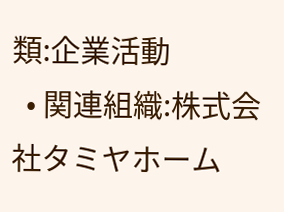類:企業活動
  • 関連組織:株式会社タミヤホーム